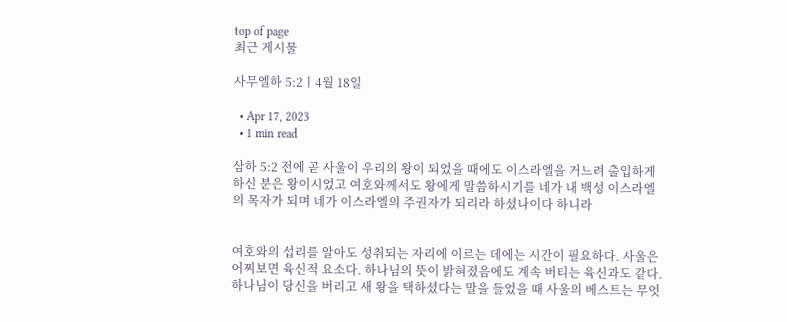top of page
최근 게시물

사무엘하 5:2ㅣ4월 18일

  • Apr 17, 2023
  • 1 min read

삼하 5:2 전에 곧 사울이 우리의 왕이 되었을 때에도 이스라엘을 거느려 출입하게 하신 분은 왕이시었고 여호와께서도 왕에게 말씀하시기를 네가 내 백성 이스라엘의 목자가 되며 네가 이스라엘의 주권자가 되리라 하셨나이다 하니라


여호와의 섭리를 알아도 성취되는 자리에 이르는 데에는 시간이 필요하다. 사울은 어찌보면 육신적 요소다. 하나님의 뜻이 밝혀졌음에도 계속 버티는 육신과도 같다. 하나님이 당신을 버리고 새 왕을 택하셨다는 말을 들었을 때 사울의 베스트는 무엇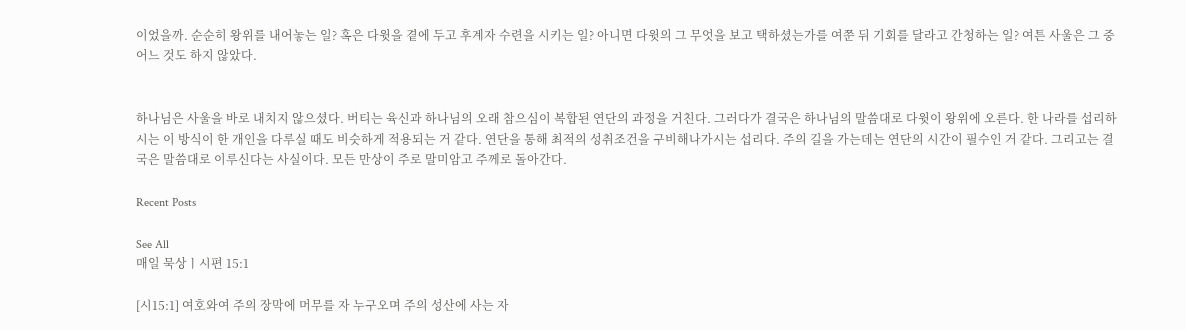이었을까. 순순히 왕위를 내어놓는 일? 혹은 다윗을 곁에 두고 후계자 수련을 시키는 일? 아니면 다윗의 그 무엇을 보고 택하셨는가를 여쭌 뒤 기회를 달라고 간청하는 일? 여튼 사울은 그 중 어느 것도 하지 않았다.


하나님은 사울을 바로 내치지 않으셨다. 버티는 육신과 하나님의 오래 참으심이 복합된 연단의 과정을 거친다. 그러다가 결국은 하나님의 말씀대로 다윗이 왕위에 오른다. 한 나라를 섭리하시는 이 방식이 한 개인을 다루실 때도 비슷하게 적용되는 거 같다. 연단을 통해 최적의 성취조건을 구비해나가시는 섭리다. 주의 길을 가는데는 연단의 시간이 필수인 거 같다. 그리고는 결국은 말씀대로 이루신다는 사실이다. 모든 만상이 주로 말미암고 주께로 돌아간다.

Recent Posts

See All
매일 묵상ㅣ시편 15:1

[시15:1] 여호와여 주의 장막에 머무를 자 누구오며 주의 성산에 사는 자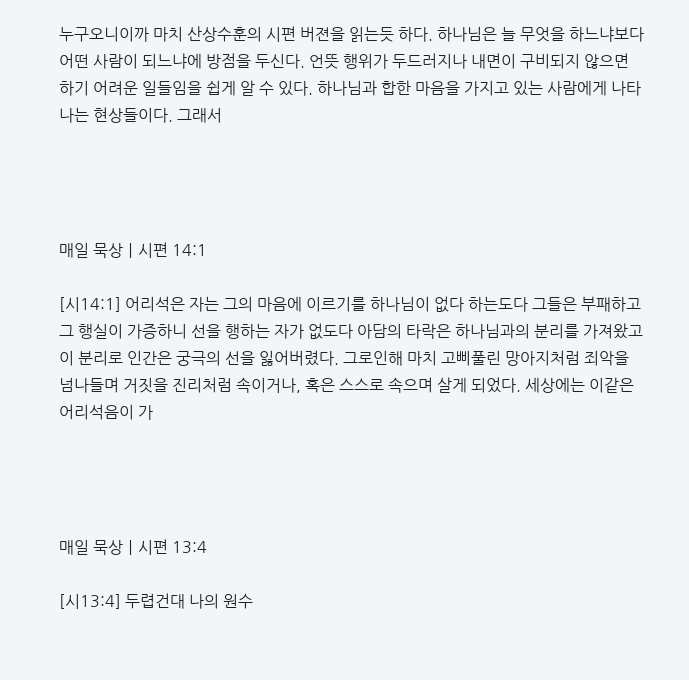누구오니이까 마치 산상수훈의 시편 버젼을 읽는듯 하다. 하나님은 늘 무엇을 하느냐보다 어떤 사람이 되느냐에 방점을 두신다. 언뜻 행위가 두드러지나 내면이 구비되지 않으면 하기 어려운 일들임을 쉽게 알 수 있다. 하나님과 합한 마음을 가지고 있는 사람에게 나타나는 현상들이다. 그래서




매일 묵상ㅣ시편 14:1

[시14:1] 어리석은 자는 그의 마음에 이르기를 하나님이 없다 하는도다 그들은 부패하고 그 행실이 가증하니 선을 행하는 자가 없도다 아담의 타락은 하나님과의 분리를 가져왔고 이 분리로 인간은 궁극의 선을 잃어버렸다. 그로인해 마치 고삐풀린 망아지처럼 죄악을 넘나들며 거짓을 진리처럼 속이거나, 혹은 스스로 속으며 살게 되었다. 세상에는 이같은 어리석음이 가




매일 묵상ㅣ시편 13:4

[시13:4] 두렵건대 나의 원수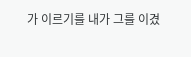가 이르기를 내가 그를 이겼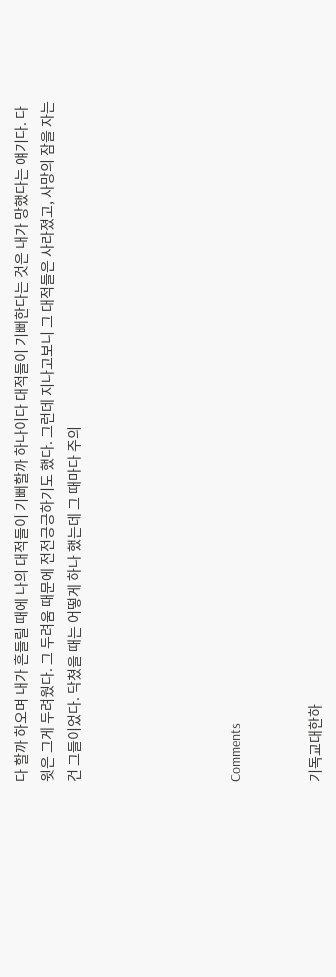다 할까 하오며 내가 흔들릴 때에 나의 대적들이 기뻐할까 하나이다 대적들이 기뻐한다는 것은 내가 망했다는 얘기다. 다윗은 그게 두려웠다. 그 두려움 때문에 전전긍긍하기도 했다. 그런데 지나고보니 그 대적들은 사라졌고, 사망의 잠을 자는 건 그들이었다. 닥쳤을 때는 어떻게 하나 했는데 그 때마다 주의





Comments


기독교대한하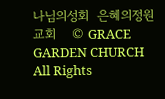나님의성회  은혜의정원교회    © GRACE GARDEN CHURCH All Rights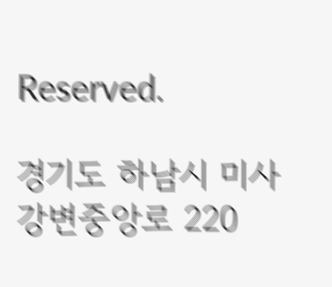Reserved.

경기도 하남시 미사강변중앙로 220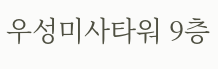우성미사타워 9층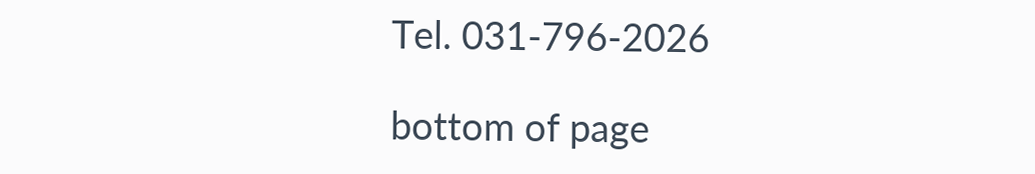Tel. 031-796-2026

bottom of page